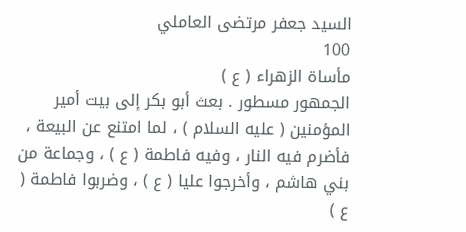السيد جعفر مرتضى العاملي
100
مأساة الزهراء ( ع )
الجمهور مسطور . بعث أبو بكر إلى بيت أمير المؤمنين ( عليه السلام ) ، لما امتنع عن البيعة ، فأضرم فيه النار ، وفيه فاطمة ( ع ) ، وجماعة من بني هاشم ، وأخرجوا عليا ( ع ) ، وضربوا فاطمة ( ع )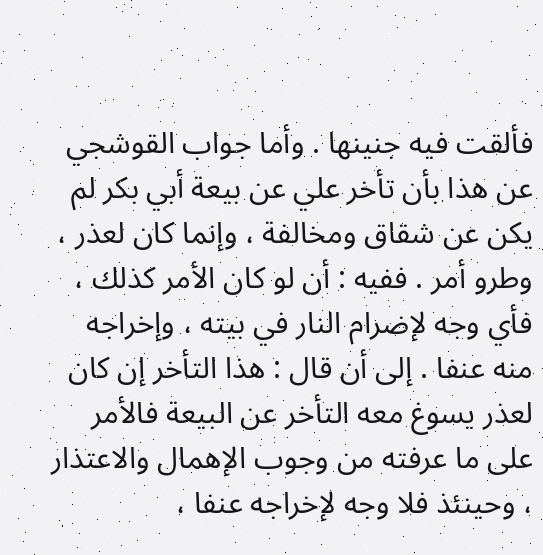فألقت فيه جنينها . وأما جواب القوشجي عن هذا بأن تأخر علي عن بيعة أبي بكر لم يكن عن شقاق ومخالفة ، وإنما كان لعذر ، وطرو أمر . ففيه : أن لو كان الأمر كذلك ، فأي وجه لإضرام النار في بيته ، وإخراجه منه عنفا . إلى أن قال : هذا التأخر إن كان لعذر يسوغ معه التأخر عن البيعة فالأمر على ما عرفته من وجوب الإهمال والاعتذار ، وحينئذ فلا وجه لإخراجه عنفا ،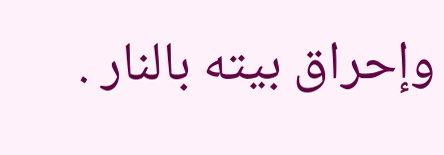وإحراق بيته بالنار .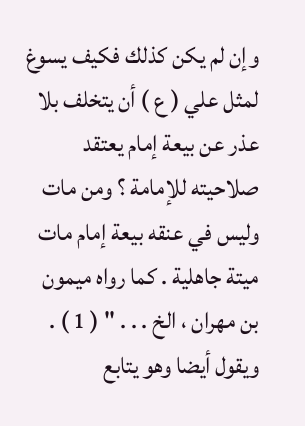وإن لم يكن كذلك فكيف يسوغ لمثل علي ( ع ) أن يتخلف بلا عذر عن بيعة إمام يعتقد صلاحيته للإمامة ؟ ومن مات وليس في عنقه بيعة إمام مات ميتة جاهلية . كما رواه ميمون بن مهران ، الخ . . . " ( 1 ) . ويقول أيضا وهو يتابع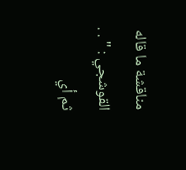مناقشة ما قاله القوشجي : " . . ثم أي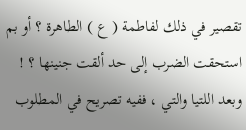تقصير في ذلك لفاطمة ( ع ) الطاهرة ؟ أو بم استحقت الضرب إلى حد ألقت جنينها ؟ ! وبعد اللتيا والتي ، ففيه تصريح في المطلوب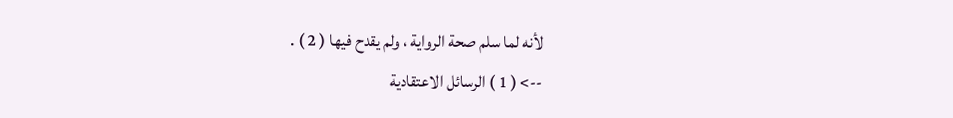لأنه لما سلم صحة الرواية ، ولم يقدح فيها ( 2 ) .
--> ( 1 ) الرسائل الاعتقادية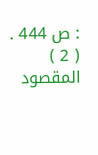: ص 444 . ( 2 ) المقصود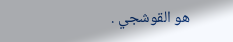هو القوشجي .